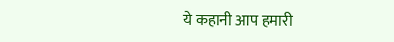ये कहानी आप हमारी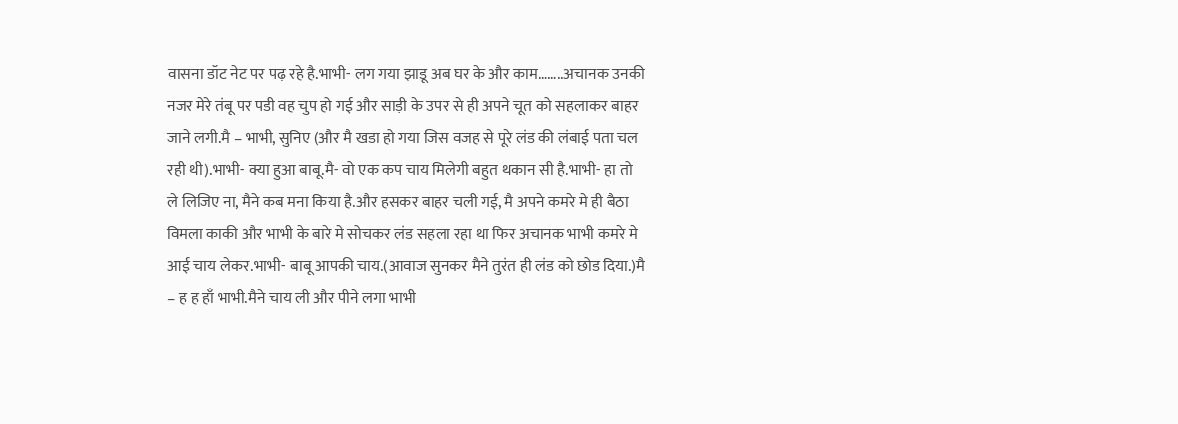वासना डॉट नेट पर पढ़ रहे है.भाभी- लग गया झाडू अब घर के और काम……..अचानक उनकी नजर मेरे तंबू पर पडी वह चुप हो गई और साड़ी के उपर से ही अपने चूत को सहलाकर बाहर जाने लगी.मै – भाभी, सुनिए (और मै खडा हो गया जिस वजह से पूरे लंड की लंबाई पता चल रही थी).भाभी- क्या हुआ बाबू.मै- वो एक कप चाय मिलेगी बहुत थकान सी है.भाभी- हा तो ले लिजिए ना, मैने कब मना किया है.और हसकर बाहर चली गई, मै अपने कमरे मे ही बैठा विमला काकी और भाभी के बारे मे सोचकर लंड सहला रहा था फिर अचानक भाभी कमरे मे आई चाय लेकर.भाभी- बाबू आपकी चाय.(आवाज सुनकर मैने तुरंत ही लंड को छोड दिया.)मै – ह ह हाँ भाभी.मैने चाय ली और पीने लगा भाभी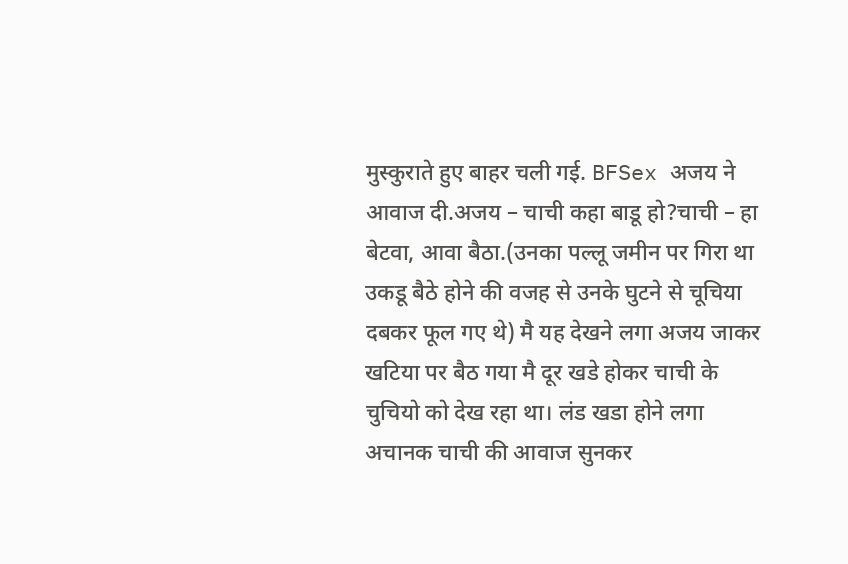मुस्कुराते हुए बाहर चली गई. BFSex अजय ने आवाज दी.अजय – चाची कहा बाडू हो?चाची – हा बेटवा, आवा बैठा.(उनका पल्लू जमीन पर गिरा था उकडू बैठे होने की वजह से उनके घुटने से चूचिया दबकर फूल गए थे) मै यह देखने लगा अजय जाकर खटिया पर बैठ गया मै दूर खडे होकर चाची के चुचियो को देख रहा था। लंड खडा होने लगा अचानक चाची की आवाज सुनकर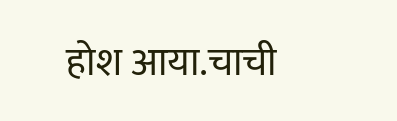होश आया.चाची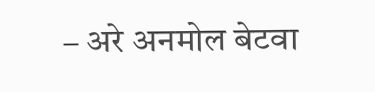– अरे अनमोल बेटवा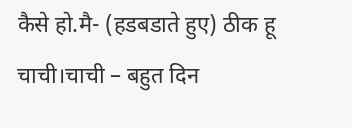कैसे हो.मै- (हडबडाते हुए) ठीक हू चाची।चाची – बहुत दिन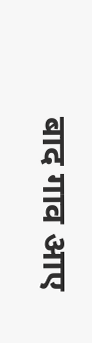बाद गाव आए